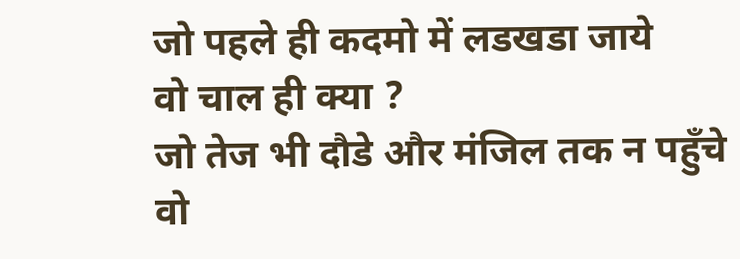जो पहले ही कदमो में लडखडा जाये
वो चाल ही क्या ?
जो तेज भी दौडे और मंजिल तक न पहुँचे
वो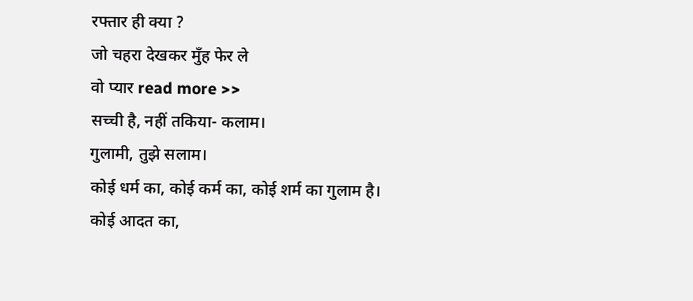रफ्तार ही क्या ?
जो चहरा देखकर मुँह फेर ले
वो प्यार read more >>
सच्ची है, नहीं तकिया- कलाम।
गुलामी, तुझे सलाम।
कोई धर्म का, कोई कर्म का, कोई शर्म का गुलाम है।
कोई आदत का,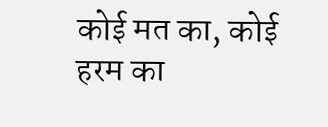कोई मत का, कोई हरम का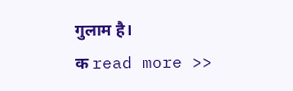गुलाम है।
क read more >>